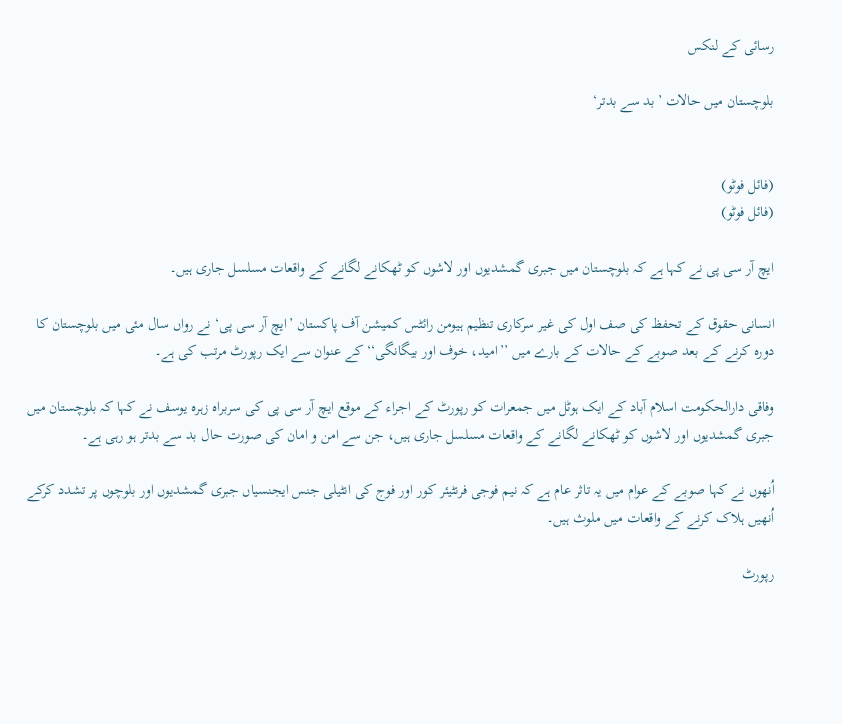رسائی کے لنکس

بلوچستان میں حالات ’بد سے بدتر‘


(فائل فوٹو)
(فائل فوٹو)

ایچ آر سی پی نے کہا ہے کہ بلوچستان میں جبری گمشدیوں اور لاشوں کو ٹھکانے لگانے کے واقعات مسلسل جاری ہیں۔

انسانی حقوق کے تحفظ کی صف اول کی غیر سرکاری تنظیم ہیومن رائٹس کمیشن آف پاکستان ’ایچ آر سی پی‘ نے رواں سال مئی میں بلوچستان کا دورہ کرنے کے بعد صوبے کے حالات کے بارے میں ’’امید، خوف اور بیگانگی‘‘ کے عنوان سے ایک رپورٹ مرتب کی ہے۔

وفاقی دارالحکومت اسلام آباد کے ایک ہوٹل میں جمعرات کو رپورٹ کے اجراء کے موقع ایچ آر سی پی کی سربراہ زہرہ یوسف نے کہا کہ بلوچستان میں جبری گمشدیوں اور لاشوں کو ٹھکانے لگانے کے واقعات مسلسل جاری ہیں، جن سے امن و امان کی صورت حال بد سے بدتر ہو رہی ہے۔

اُنھوں نے کہا صوبے کے عوام میں یہ تاثر عام ہے کہ نیم فوجی فرنٹیئر کور اور فوج کی انٹیلی جنس ایجنسیاں جبری گمشدیوں اور بلوچوں پر تشدد کرکے اُنھیں ہلاک کرنے کے واقعات میں ملوث ہیں۔

رپورٹ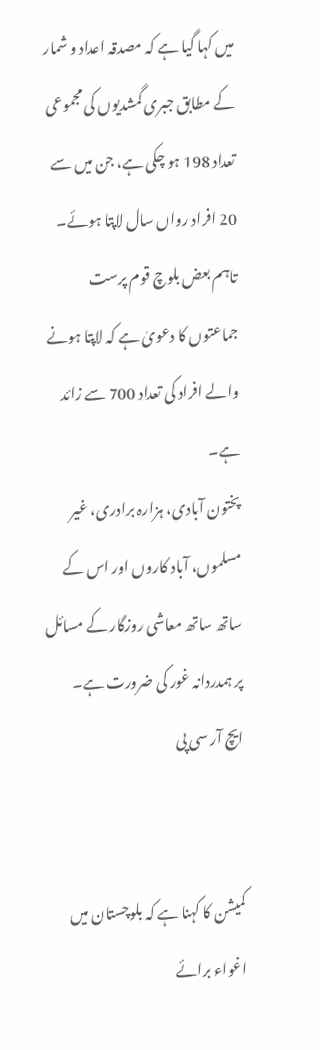میں کہا گیا ہے کہ مصدقہ اعداد و شمار کے مطابق جبری گمشدیوں کی مجموعی تعداد 198 ہو چکی ہے، جن میں سے 20 افراد رواں سال لاپتا ہوئے۔ تاہم بعض بلوچ قوم پرست جماعتوں کا دعویٰ ہے کہ لاپتا ہونے والے افراد کی تعداد 700 سے زائد ہے۔
پختون آبادی، ہزارہ برادری، غیر مسلموں، آباد کاروں اور اس کے ساتھ ساتھ معاشی روزگار کے مسائل پر ہمدردانہ غور کی ضرورت ہے۔
ایچ آر سی پی


کمیشن کا کہنا ہے کہ بلوچستان میں اغواء برائے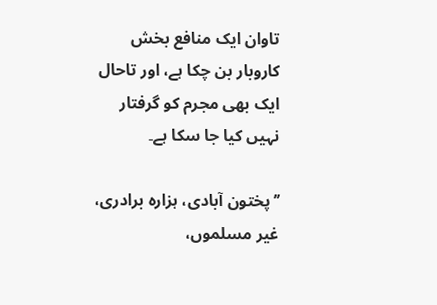تاوان ایک منافع بخش کاروبار بن چکا ہے، اور تاحال ایک بھی مجرم کو گرفتار نہیں کیا جا سکا ہے۔

’’پختون آبادی، ہزارہ برادری، غیر مسلموں،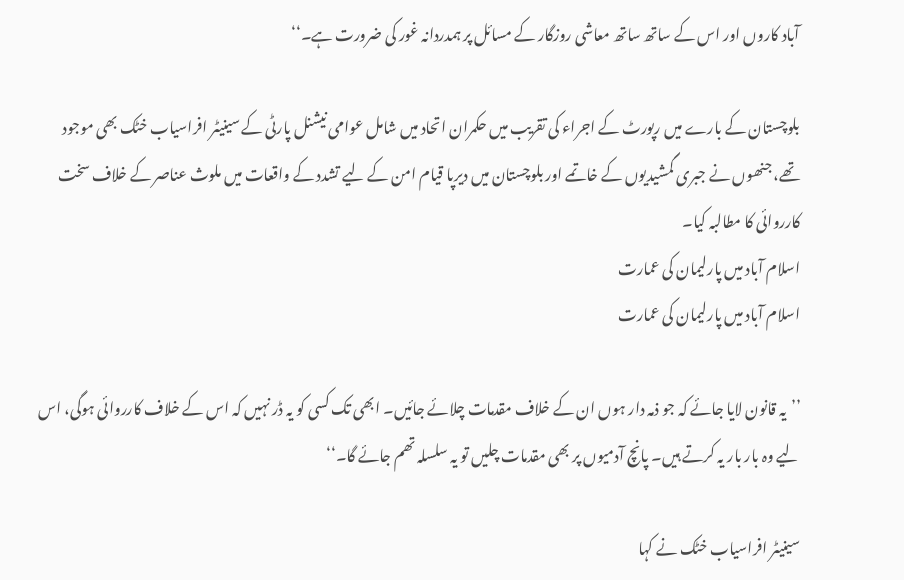آباد کاروں اور اس کے ساتھ ساتھ معاشی روزگار کے مسائل پر ہمدردانہ غور کی ضرورت ہے۔‘‘

بلوچستان کے بارے میں رپورٹ کے اجراء کی تقریب میں حکمران اتحاد میں شامل عوامی نیشنل پارٹی کے سینیٹر افراسیاب خٹک بھی موجود تھے، جنھوں نے جبری گمشیدیوں کے خاتمے اور بلوچستان میں دیرپا قیام امن کے لیے تشدد کے واقعات میں ملوث عناصر کے خلاف سخت کارروائی کا مطالبہ کیا۔
اسلام آباد میں پارلیمان کی عمارت
اسلام آباد میں پارلیمان کی عمارت

’’یہ قانون لایا جائے کہ جو ذمہ دار ہوں ان کے خلاف مقدمات چلائے جائیں۔ ابھی تک کسی کو یہ ڈر نہیں کہ اس کے خلاف کارروائی ہوگی، اس لیے وہ بار بار یہ کرتے ہیں۔ پانچ آدمیوں پر بھی مقدمات چلیں تو یہ سلسلہ تھم جائے گا۔‘‘

سینیٹر افراسیاب خٹک نے کہا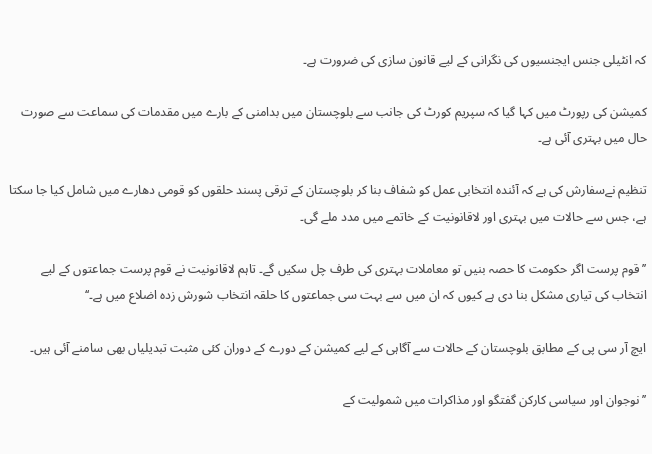کہ انٹیلی جنس ایجنسیوں کی نگرانی کے لیے قانون سازی کی ضرورت ہے۔

کمیشن کی رپورٹ میں کہا گیا کہ سپریم کورٹ کی جانب سے بلوچستان میں بدامنی کے بارے میں مقدمات کی سماعت سے صورت حال میں بہتری آئی ہے۔

تنظیم نےسفارش کی ہے کہ آئندہ انتخابی عمل کو شفاف بنا کر بلوچستان کے ترقی پسند حلقوں کو قومی دھارے میں شامل کیا جا سکتا ہے، جس سے حالات میں بہتری اور لاقانونیت کے خاتمے میں مدد ملے گی۔

’’قوم پرست اگر حکومت کا حصہ بنیں تو معاملات بہتری کی طرف چل سکیں گے۔ تاہم لاقانونیت نے قوم پرست جماعتوں کے لیے انتخاب کی تیاری مشکل بنا دی ہے کیوں کہ ان میں سے بہت سی جماعتوں کا حلقہ انتخاب شورش زدہ اضلاع میں ہے۔‘‘

ایچ آر سی پی کے مطابق بلوچستان کے حالات سے آگاہی کے لیے کمیشن کے دورے کے دوران کئی مثبت تبدیلیاں بھی سامنے آئی ہیں۔

’’نوجوان اور سیاسی کارکن گفتگو اور مذاکرات میں شمولیت کے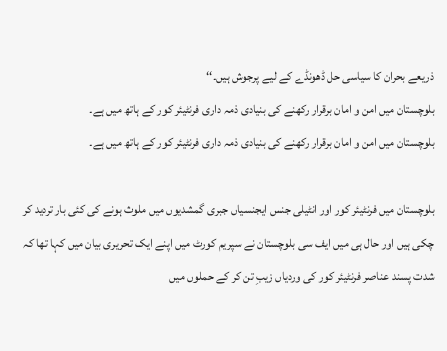ذریعے بحران کا سیاسی حل ڈھونڈے کے لیے پرجوش ہیں۔‘‘
بلوچستان میں امن و امان برقرار رکھنے کی بنیادی ذمہ داری فرنٹیئر کور کے ہاتھ میں ہے۔
بلوچستان میں امن و امان برقرار رکھنے کی بنیادی ذمہ داری فرنٹیئر کور کے ہاتھ میں ہے۔

بلوچستان میں فرنٹیئر کور اور انٹیلی جنس ایجنسیاں جبری گمشدیوں میں ملوث ہونے کی کئی بار تردید کر چکی ہیں اور حال ہی میں ایف سی بلوچستان نے سپریم کورٹ میں اپنے ایک تحریری بیان میں کہا تھا کہ شدت پسند عناصر فرنٹیئر کور کی وردیاں زیبِ تن کر کے حملوں میں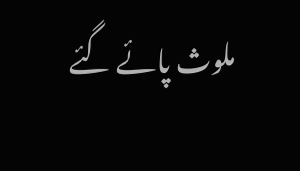ملوث پائے گئے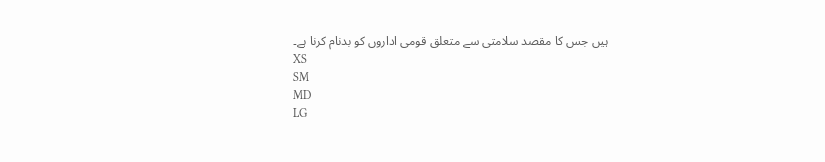ہیں جس کا مقصد سلامتی سے متعلق قومی اداروں کو بدنام کرنا ہے۔
XS
SM
MD
LG